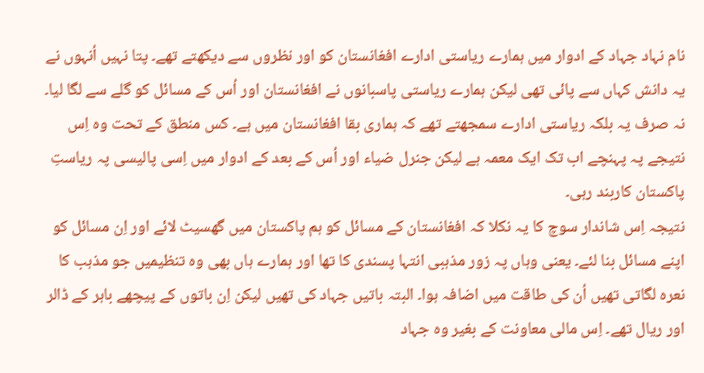نام نہاد جہاد کے ادوار میں ہمارے ریاستی ادارے افغانستان کو اور نظروں سے دیکھتے تھے۔ پتا نہیں اُنہوں نے یہ دانش کہاں سے پائی تھی لیکن ہمارے ریاستی پاسبانوں نے افغانستان اور اُس کے مسائل کو گلے سے لگا لیا۔ نہ صرف یہ بلکہ ریاستی ادارے سمجھتے تھے کہ ہماری بقا افغانستان میں ہے۔ کس منطق کے تحت وہ اِس نتیجے پہ پہنچے اب تک ایک معمہ ہے لیکن جنرل ضیاء اور اُس کے بعد کے ادوار میں اِسی پالیسی پہ ریاستِ پاکستان کاربند رہی۔
نتیجہ اِس شاندار سوچ کا یہ نکلا کہ افغانستان کے مسائل کو ہم پاکستان میں گھسیٹ لائے اور اِن مسائل کو اپنے مسائل بنا لئے۔ یعنی وہاں پہ زور مذہبی انتہا پسندی کا تھا اور ہمارے ہاں بھی وہ تنظیمیں جو مذہب کا نعرہ لگاتی تھیں اُن کی طاقت میں اضافہ ہوا۔ البتہ باتیں جہاد کی تھیں لیکن اِن باتوں کے پیچھے باہر کے ڈالر اور ریال تھے۔ اِس مالی معاونت کے بغیر وہ جہاد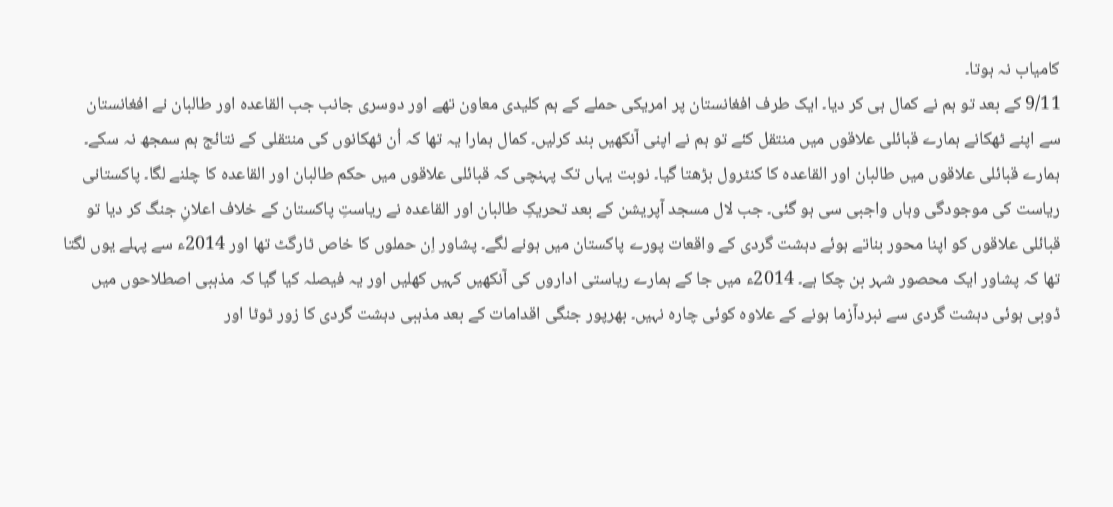کامیاب نہ ہوتا۔
9/11 کے بعد تو ہم نے کمال ہی کر دیا۔ ایک طرف افغانستان پر امریکی حملے کے ہم کلیدی معاون تھے اور دوسری جانب جب القاعدہ اور طالبان نے افغانستان سے اپنے ٹھکانے ہمارے قبائلی علاقوں میں منتقل کئے تو ہم نے اپنی آنکھیں بند کرلیں۔ کمال ہمارا یہ تھا کہ اُن ٹھکانوں کی منتقلی کے نتائج ہم سمجھ نہ سکے۔ ہمارے قبائلی علاقوں میں طالبان اور القاعدہ کا کنٹرول بڑھتا گیا۔ نوبت یہاں تک پہنچی کہ قبائلی علاقوں میں حکم طالبان اور القاعدہ کا چلنے لگا۔ پاکستانی ریاست کی موجودگی وہاں واجبی سی ہو گئی۔ جب لال مسجد آپریشن کے بعد تحریکِ طالبان اور القاعدہ نے ریاستِ پاکستان کے خلاف اعلانِ جنگ کر دیا تو قبائلی علاقوں کو اپنا محور بناتے ہوئے دہشت گردی کے واقعات پورے پاکستان میں ہونے لگے۔ پشاور اِن حملوں کا خاص ٹارگٹ تھا اور 2014ء سے پہلے یوں لگتا تھا کہ پشاور ایک محصور شہر بن چکا ہے۔ 2014ء میں جا کے ہمارے ریاستی اداروں کی آنکھیں کہیں کھلیں اور یہ فیصلہ کیا گیا کہ مذہبی اصطلاحوں میں ڈوبی ہوئی دہشت گردی سے نبردآزما ہونے کے علاوہ کوئی چارہ نہیں۔ بھرپور جنگی اقدامات کے بعد مذہبی دہشت گردی کا زور ٹوٹا اور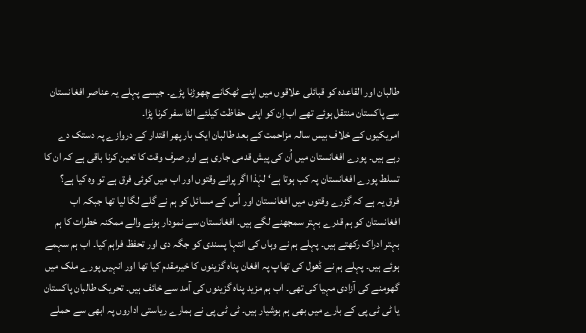طالبان اور القاعدہ کو قبائلی علاقوں میں اپنے ٹھکانے چھوڑنا پڑے۔ جیسے پہلے یہ عناصر افغانستان سے پاکستان منتقل ہوئے تھے اب اِن کو اپنی حفاظت کیلئے الٹا سفر کرنا پڑا۔
امریکیوں کے خلاف بیس سالہ مزاحمت کے بعد طالبان ایک بار پھر اقتدار کے دروازے پہ دستک دے رہے ہیں۔ پورے افغانستان میں اُن کی پیش قدمی جاری ہے اور صرف وقت کا تعین کرنا باقی ہے کہ ان کا تسلط پورے افغانستان پہ کب ہوتا ہے‘ لہٰذا اگر پرانے وقتوں اور اب میں کوئی فرق ہے تو وہ کیا ہے؟
فرق یہ ہے کہ گزرے وقتوں میں افغانستان اور اُس کے مسائل کو ہم نے گلے لگا لیا تھا جبکہ اب افغانستان کو ہم قدرے بہتر سمجھنے لگے ہیں۔ افغانستان سے نمودار ہونے والے ممکنہ خطرات کا ہم بہتر ادراک رکھتے ہیں۔ پہلے ہم نے وہاں کی انتہا پسندی کو جگہ دی اور تحفظ فراہم کیا۔ اب ہم سہمے ہوئے ہیں۔ پہلے ہم نے ڈھول کی تھاپ پہ افغان پناہ گزینوں کا خیرمقدم کیا تھا اور انہیں پورے ملک میں گھومنے کی آزادی مہیا کی تھی۔ اب ہم مزید پناہ گزینوں کی آمد سے خائف ہیں۔ تحریک طالبان پاکستان یا ٹی ٹی پی کے بارے میں بھی ہم ہوشیار ہیں۔ ٹی ٹی پی نے ہمارے ریاستی اداروں پہ ابھی سے حملے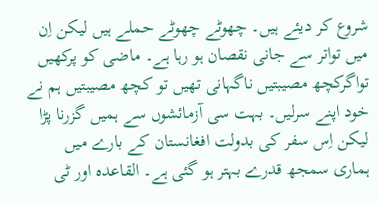شروع کر دیئے ہیں۔ چھوٹے چھوٹے حملے ہیں لیکن اِن میں تواتر سے جانی نقصان ہو رہا ہے۔ ماضی کو پرکھیں تواگرکچھ مصیبتیں ناگہانی تھیں تو کچھ مصیبتیں ہم نے خود اپنے سرلیں۔ بہت سی آزمائشوں سے ہمیں گزرنا پڑا لیکن اِس سفر کی بدولت افغانستان کے بارے میں ہماری سمجھ قدرے بہتر ہو گئی ہے۔ القاعدہ اور ٹی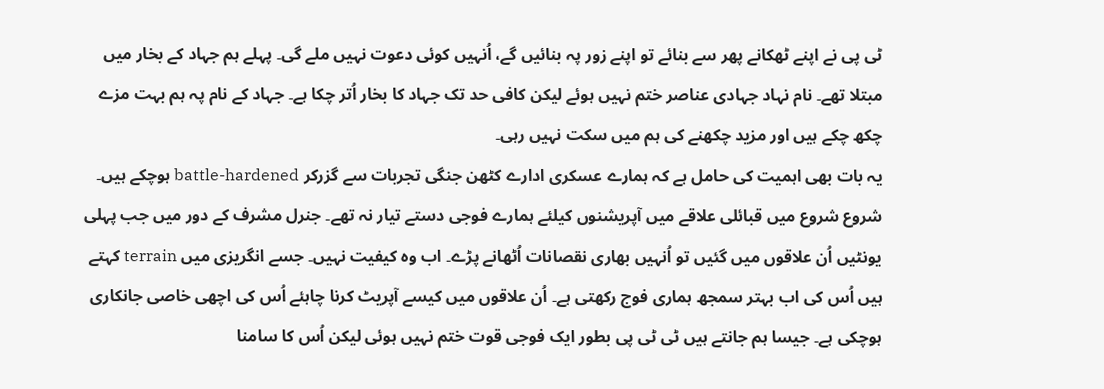ٹی پی نے اپنے ٹھکانے پھر سے بنائے تو اپنے زور پہ بنائیں گے، اُنہیں کوئی دعوت نہیں ملے گی۔ پہلے ہم جہاد کے بخار میں مبتلا تھے۔ نام نہاد جہادی عناصر ختم نہیں ہوئے لیکن کافی حد تک جہاد کا بخار اُتر چکا ہے۔ جہاد کے نام پہ ہم بہت مزے چکھ چکے ہیں اور مزید چکھنے کی ہم میں سکت نہیں رہی۔
یہ بات بھی اہمیت کی حامل ہے کہ ہمارے عسکری ادارے کٹھن جنگی تجربات سے گزرکر battle-hardened ہوچکے ہیں۔ شروع شروع میں قبائلی علاقے میں آپریشنوں کیلئے ہمارے فوجی دستے تیار نہ تھے۔ جنرل مشرف کے دور میں جب پہلی یونٹیں اُن علاقوں میں گئیں تو اُنہیں بھاری نقصانات اُٹھانے پڑے۔ اب وہ کیفیت نہیں۔ جسے انگریزی میں terrain کہتے ہیں اُس کی اب بہتر سمجھ ہماری فوج رکھتی ہے۔ اُن علاقوں میں کیسے آپریٹ کرنا چاہئے اُس کی اچھی خاصی جانکاری ہوچکی ہے۔ جیسا ہم جانتے ہیں ٹی ٹی پی بطور ایک فوجی قوت ختم نہیں ہوئی لیکن اُس کا سامنا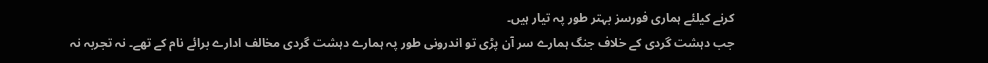کرنے کیلئے ہماری فورسز بہتر طور پہ تیار ہیں۔
جب دہشت گردی کے خلاف جنگ ہمارے سر آن پڑی تو اندرونی طور پہ ہمارے دہشت گردی مخالف ادارے برائے نام کے تھے۔ نہ تجربہ نہ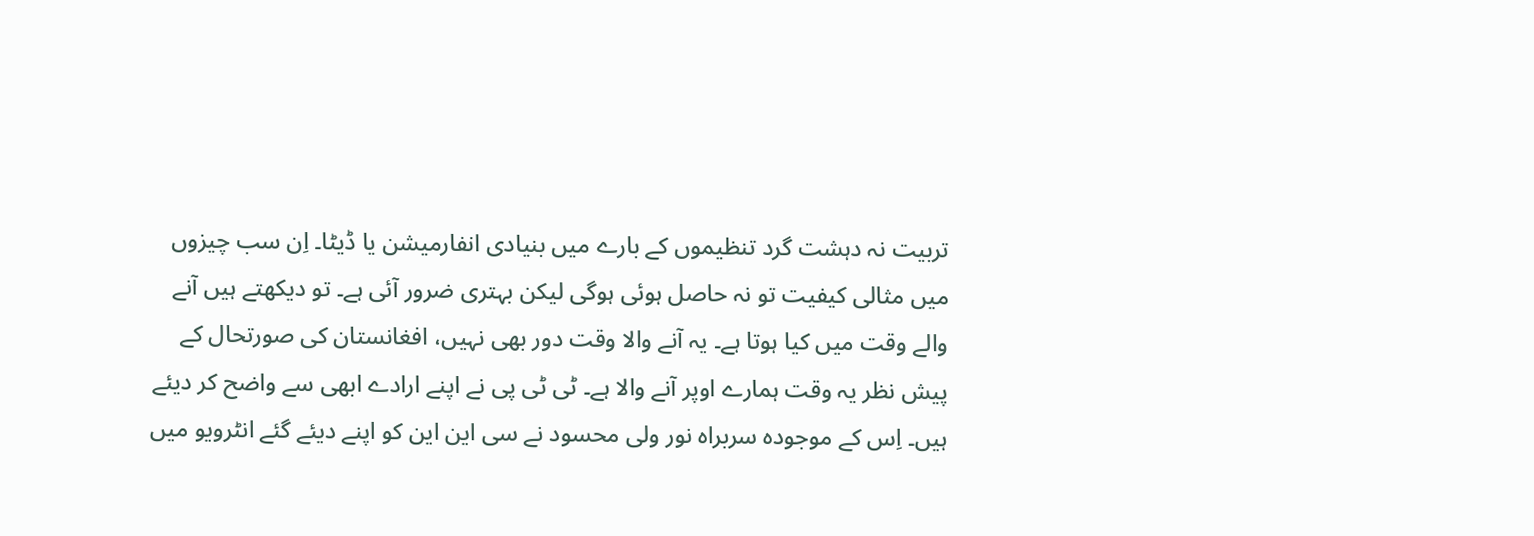تربیت نہ دہشت گرد تنظیموں کے بارے میں بنیادی انفارمیشن یا ڈیٹا۔ اِن سب چیزوں میں مثالی کیفیت تو نہ حاصل ہوئی ہوگی لیکن بہتری ضرور آئی ہے۔ تو دیکھتے ہیں آنے والے وقت میں کیا ہوتا ہے۔ یہ آنے والا وقت دور بھی نہیں، افغانستان کی صورتحال کے پیش نظر یہ وقت ہمارے اوپر آنے والا ہے۔ ٹی ٹی پی نے اپنے ارادے ابھی سے واضح کر دیئے ہیں۔ اِس کے موجودہ سربراہ نور ولی محسود نے سی این این کو اپنے دیئے گئے انٹرویو میں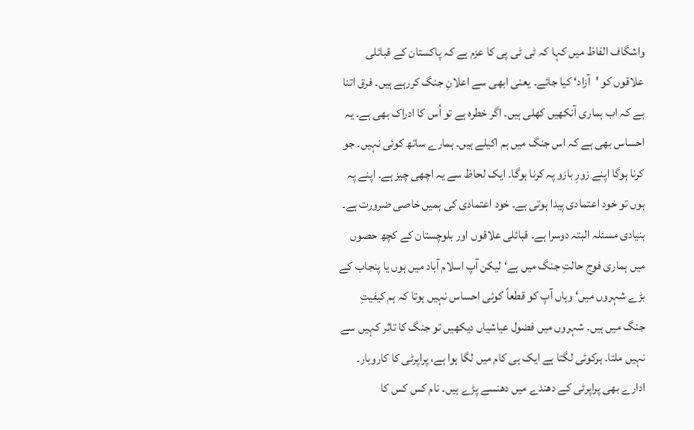واشگاف الفاظ میں کہا کہ ٹی ٹی پی کا عزم ہے کہ پاکستان کے قبائلی علاقوں کو 'آزاد‘ کیا جائے۔ یعنی ابھی سے اعلانِ جنگ کررہے ہیں۔ فرق اتنا ہے کہ اب ہماری آنکھیں کھلی ہیں۔ اگر خطرہ ہے تو اُس کا ادراک بھی ہے۔ یہ احساس بھی ہے کہ اس جنگ میں ہم اکیلے ہیں۔ ہمارے ساتھ کوئی نہیں۔ جو کرنا ہوگا اپنے زورِ بازو پہ کرنا ہوگا۔ ایک لحاظ سے یہ اچھی چیز ہے۔ اپنے پہ ہوں تو خود اعتمادی پیدا ہوتی ہے۔ خود اعتمادی کی ہمیں خاصی ضرورت ہے۔
بنیادی مسئلہ البتہ دوسرا ہے۔ قبائلی علاقوں اور بلوچستان کے کچھ حصوں میں ہماری فوج حالتِ جنگ میں ہے‘ لیکن آپ اسلام آباد میں ہوں یا پنجاب کے بڑے شہروں میں‘ وہاں آپ کو قطعاً کوئی احساس نہیں ہوتا کہ ہم کیفیتِ جنگ میں ہیں۔ شہروں میں فضول عیاشیاں دیکھیں تو جنگ کا تاثر کہیں سے نہیں ملتا۔ ہرکوئی لگتا ہے ایک ہی کام میں لگا ہوا ہے، پراپرٹی کا کاروبار۔ ادارے بھی پراپرٹی کے دھندے میں دھنسے پڑے ہیں۔ نام کس کس کا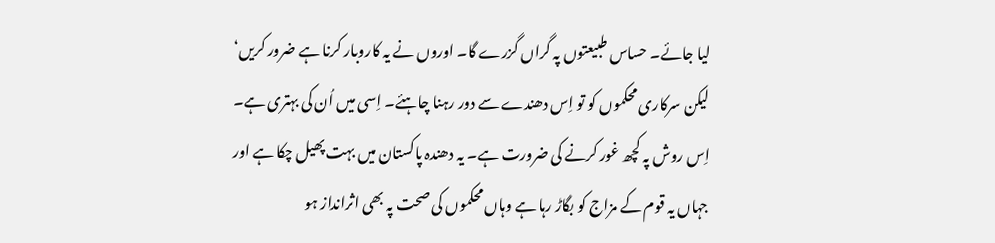لیا جائے۔ حساس طبیعتوں پہ گراں گزرے گا۔ اوروں نے یہ کاروبار کرنا ہے ضرور کریں‘ لیکن سرکاری محکموں کو تو اِس دھندے سے دور رہنا چاہئے۔ اِسی میں اُن کی بہتری ہے۔ اِس روش پہ کچھ غور کرنے کی ضرورت ہے۔ یہ دھندہ پاکستان میں بہت پھیل چکا ہے اور جہاں یہ قوم کے مزاج کو بگاڑ رہا ہے وہاں محکموں کی صحت پہ بھی اثرانداز ہو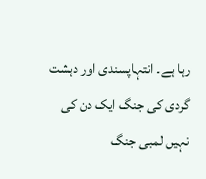رہا ہے۔ انتہاپسندی اور دہشت گردی کی جنگ ایک دن کی نہیں لمبی جنگ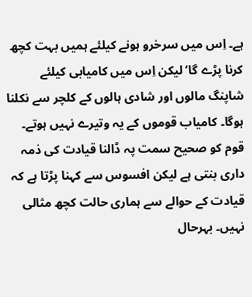ہے۔ اِس میں سرخرو ہونے کیلئے ہمیں بہت کچھ کرنا پڑے گا‘ لیکن اِس میں کامیابی کیلئے شاپنگ مالوں اور شادی ہالوں کے کلچر سے نکلنا ہوگا۔ کامیاب قوموں کے یہ وتیرے نہیں ہوتے۔
قوم کو صحیح سمت پہ ڈالنا قیادت کی ذمہ داری بنتی ہے لیکن افسوس سے کہنا پڑتا ہے کہ قیادت کے حوالے سے ہماری حالت کچھ مثالی نہیں۔ بہرحال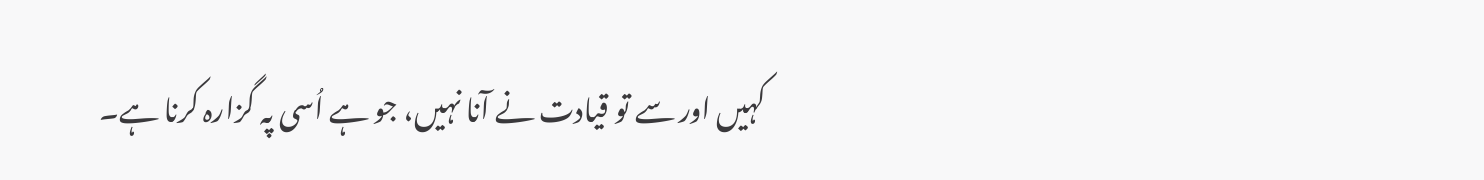کہیں اور سے تو قیادت نے آنا نہیں، جو ہے اُسی پہ گزارہ کرنا ہے۔